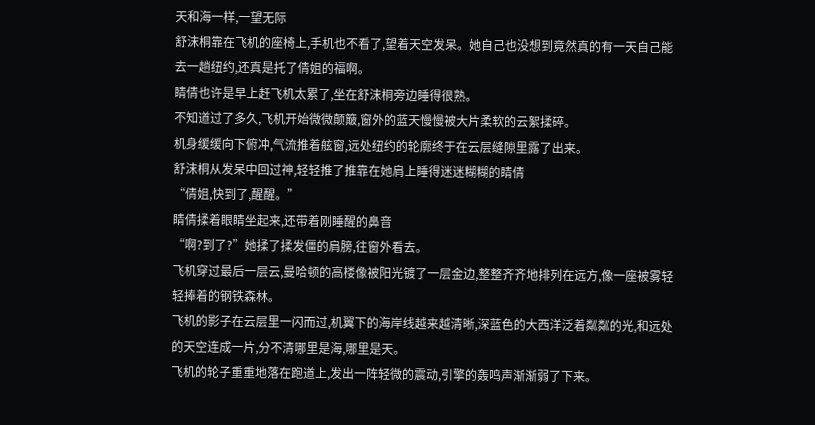天和海一样,一望无际
舒沫桐靠在飞机的座椅上,手机也不看了,望着天空发呆。她自己也没想到竟然真的有一天自己能去一趟纽约,还真是托了倩姐的福啊。
睛倩也许是早上赶飞机太累了,坐在舒沫桐旁边睡得很熟。
不知道过了多久,飞机开始微微颠簸,窗外的蓝天慢慢被大片柔软的云絮揉碎。
机身缓缓向下俯冲,气流推着舷窗,远处纽约的轮廓终于在云层缝隙里露了出来。
舒沫桐从发呆中回过神,轻轻推了推靠在她肩上睡得迷迷糊糊的睛倩
“倩姐,快到了,醒醒。”
睛倩揉着眼睛坐起来,还带着刚睡醒的鼻音
“啊?到了?”她揉了揉发僵的肩膀,往窗外看去。
飞机穿过最后一层云,曼哈顿的高楼像被阳光镀了一层金边,整整齐齐地排列在远方,像一座被雾轻轻捧着的钢铁森林。
飞机的影子在云层里一闪而过,机翼下的海岸线越来越清晰,深蓝色的大西洋泛着粼粼的光,和远处的天空连成一片,分不清哪里是海,哪里是天。
飞机的轮子重重地落在跑道上,发出一阵轻微的震动,引擎的轰鸣声渐渐弱了下来。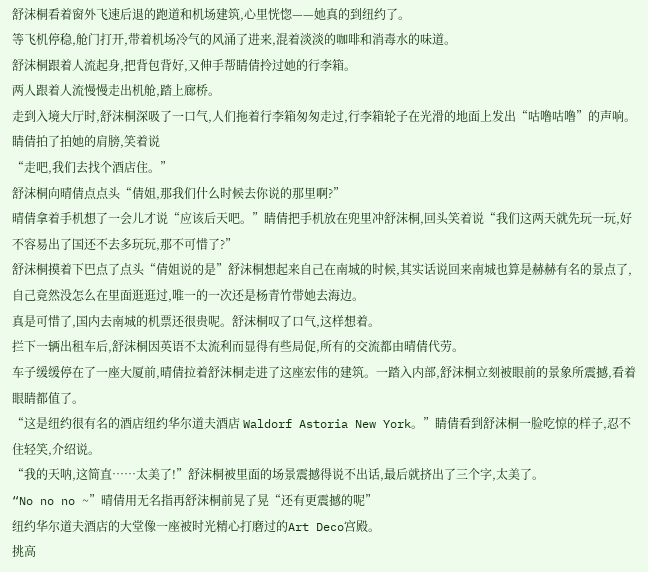舒沫桐看着窗外飞速后退的跑道和机场建筑,心里恍惚——她真的到纽约了。
等飞机停稳,舱门打开,带着机场冷气的风涌了进来,混着淡淡的咖啡和消毒水的味道。
舒沫桐跟着人流起身,把背包背好,又伸手帮睛倩拎过她的行李箱。
两人跟着人流慢慢走出机舱,踏上廊桥。
走到入境大厅时,舒沫桐深吸了一口气,人们拖着行李箱匆匆走过,行李箱轮子在光滑的地面上发出“咕噜咕噜”的声响。
睛倩拍了拍她的肩膀,笑着说
“走吧,我们去找个酒店住。”
舒沫桐向晴倩点点头“倩姐,那我们什么时候去你说的那里啊?”
晴倩拿着手机想了一会儿才说“应该后天吧。”睛倩把手机放在兜里冲舒沫桐,回头笑着说“我们这两天就先玩一玩,好不容易出了国还不去多玩玩,那不可惜了?”
舒沫桐摸着下巴点了点头“倩姐说的是”舒沫桐想起来自己在南城的时候,其实话说回来南城也算是赫赫有名的景点了,自己竟然没怎么在里面逛逛过,唯一的一次还是杨青竹带她去海边。
真是可惜了,国内去南城的机票还很贵呢。舒沫桐叹了口气,这样想着。
拦下一辆出租车后,舒沫桐因英语不太流利而显得有些局促,所有的交流都由晴倩代劳。
车子缓缓停在了一座大厦前,晴倩拉着舒沫桐走进了这座宏伟的建筑。一踏入内部,舒沫桐立刻被眼前的景象所震撼,看着眼睛都值了。
“这是纽约很有名的酒店纽约华尔道夫酒店 Waldorf Astoria New York。”睛倩看到舒沫桐一脸吃惊的样子,忍不住轻笑,介绍说。
“我的天呐,这简直……太美了!”舒沫桐被里面的场景震撼得说不出话,最后就挤出了三个字,太美了。
“No no no ~”晴倩用无名指再舒沫桐前晃了晃“还有更震撼的呢”
纽约华尔道夫酒店的大堂像一座被时光精心打磨过的Art Deco宫殿。
挑高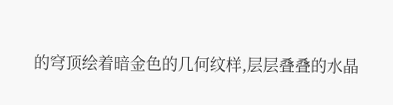的穹顶绘着暗金色的几何纹样,层层叠叠的水晶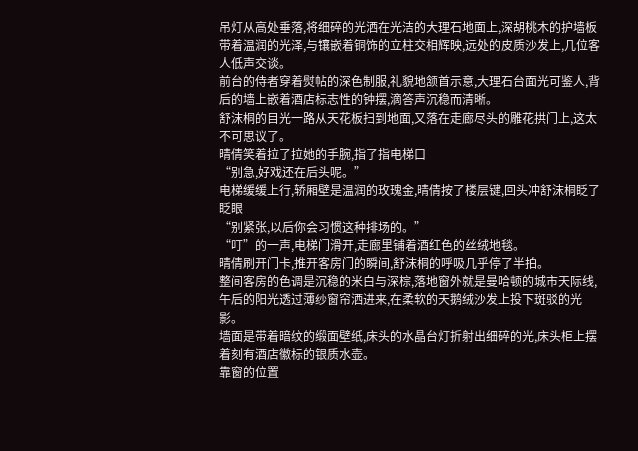吊灯从高处垂落,将细碎的光洒在光洁的大理石地面上,深胡桃木的护墙板带着温润的光泽,与镶嵌着铜饰的立柱交相辉映,远处的皮质沙发上,几位客人低声交谈。
前台的侍者穿着熨帖的深色制服,礼貌地颔首示意,大理石台面光可鉴人,背后的墙上嵌着酒店标志性的钟摆,滴答声沉稳而清晰。
舒沫桐的目光一路从天花板扫到地面,又落在走廊尽头的雕花拱门上,这太不可思议了。
晴倩笑着拉了拉她的手腕,指了指电梯口
“别急,好戏还在后头呢。”
电梯缓缓上行,轿厢壁是温润的玫瑰金,晴倩按了楼层键,回头冲舒沫桐眨了眨眼
“别紧张,以后你会习惯这种排场的。”
“叮”的一声,电梯门滑开,走廊里铺着酒红色的丝绒地毯。
晴倩刷开门卡,推开客房门的瞬间,舒沫桐的呼吸几乎停了半拍。
整间客房的色调是沉稳的米白与深棕,落地窗外就是曼哈顿的城市天际线,午后的阳光透过薄纱窗帘洒进来,在柔软的天鹅绒沙发上投下斑驳的光影。
墙面是带着暗纹的缎面壁纸,床头的水晶台灯折射出细碎的光,床头柜上摆着刻有酒店徽标的银质水壶。
靠窗的位置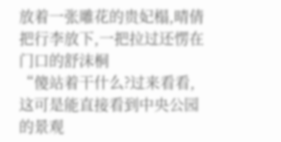放着一张雕花的贵妃榻,晴倩把行李放下,一把拉过还愣在门口的舒沫桐
“傻站着干什么?过来看看,这可是能直接看到中央公园的景观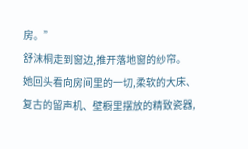房。”
舒沫桐走到窗边,推开落地窗的纱帘。
她回头看向房间里的一切,柔软的大床、复古的留声机、壁橱里摆放的精致瓷器,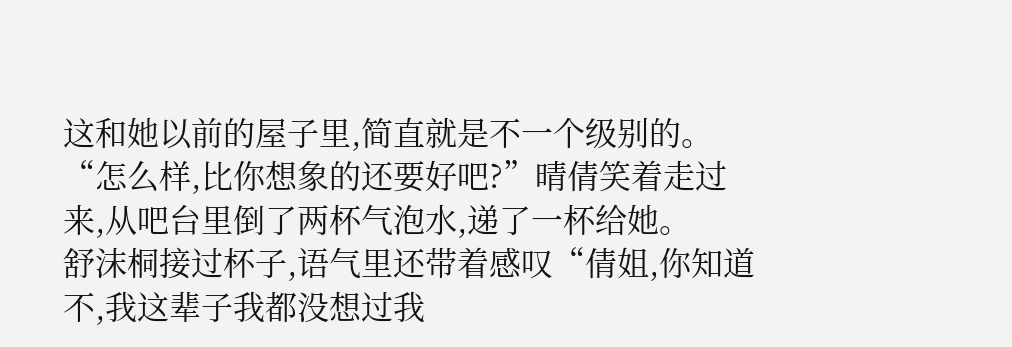这和她以前的屋子里,简直就是不一个级别的。
“怎么样,比你想象的还要好吧?”晴倩笑着走过来,从吧台里倒了两杯气泡水,递了一杯给她。
舒沫桐接过杯子,语气里还带着感叹“倩姐,你知道不,我这辈子我都没想过我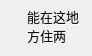能在这地方住两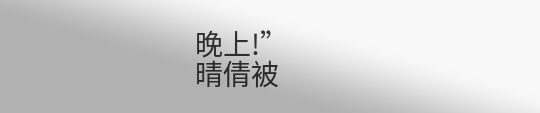晚上!”
晴倩被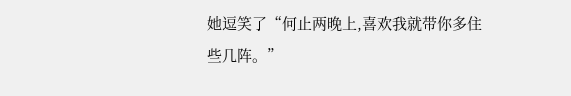她逗笑了“何止两晚上,喜欢我就带你多住些几阵。”